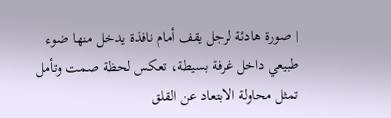| صورة هادئة لرجل يقف أمام نافذة يدخل منها ضوء طبيعي داخل غرفة بسيطة، تعكس لحظة صمت وتأمل تمثل محاولة الابتعاد عن القلق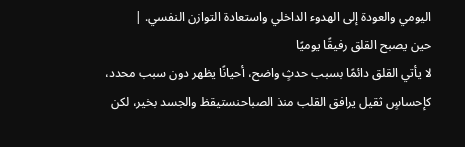اليومي والعودة إلى الهدوء الداخلي واستعادة التوازن النفسي. |
حين يصبح القلق رفيقًا يوميًا
لا يأتي القلق دائمًا بسبب حدثٍ واضح، أحيانًا يظهر دون سبب محدد، كإحساسٍ ثقيل يرافق القلب منذ الصباحنستيقظ والجسد بخير، لكن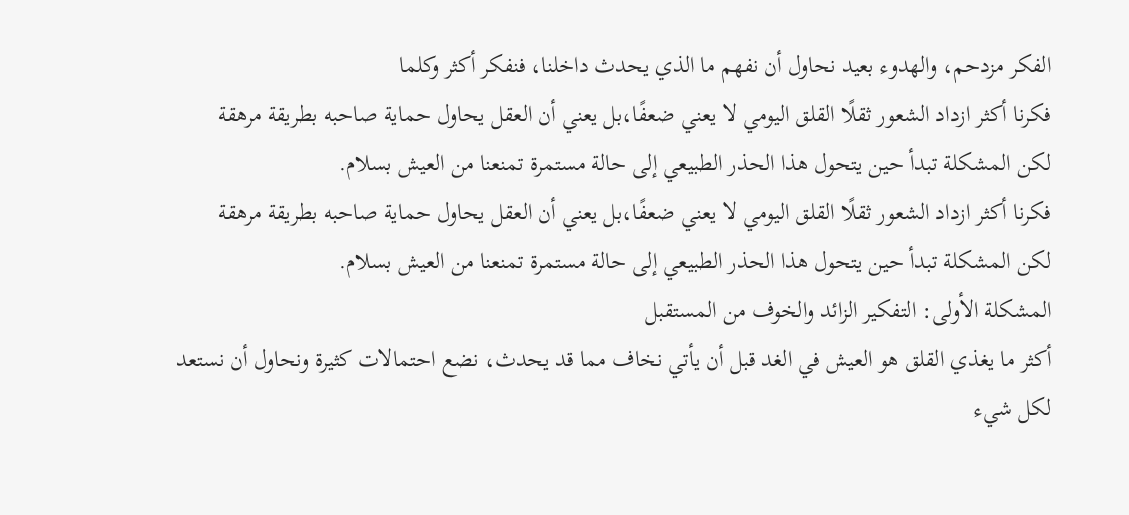الفكر مزدحم، والهدوء بعيد نحاول أن نفهم ما الذي يحدث داخلنا، فنفكر أكثر وكلما
فكرنا أكثر ازداد الشعور ثقلًا القلق اليومي لا يعني ضعفًا،بل يعني أن العقل يحاول حماية صاحبه بطريقة مرهقة
لكن المشكلة تبدأ حين يتحول هذا الحذر الطبيعي إلى حالة مستمرة تمنعنا من العيش بسلام.
فكرنا أكثر ازداد الشعور ثقلًا القلق اليومي لا يعني ضعفًا،بل يعني أن العقل يحاول حماية صاحبه بطريقة مرهقة
لكن المشكلة تبدأ حين يتحول هذا الحذر الطبيعي إلى حالة مستمرة تمنعنا من العيش بسلام.
المشكلة الأولى: التفكير الزائد والخوف من المستقبل
أكثر ما يغذي القلق هو العيش في الغد قبل أن يأتي نخاف مما قد يحدث، نضع احتمالات كثيرة ونحاول أن نستعد لكل شيء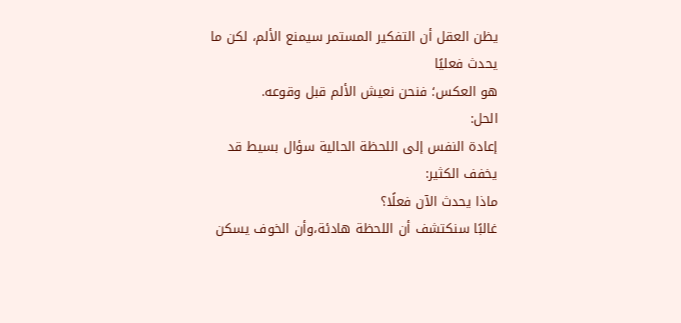يظن العقل أن التفكير المستمر سيمنع الألم، لكن ما يحدث فعليًا
هو العكس؛ فنحن نعيش الألم قبل وقوعه.
الحل:
إعادة النفس إلى اللحظة الحالية سؤال بسيط قد يخفف الكثير:
ماذا يحدث الآن فعلًا؟
غالبًا سنكتشف أن اللحظة هادئة،وأن الخوف يسكن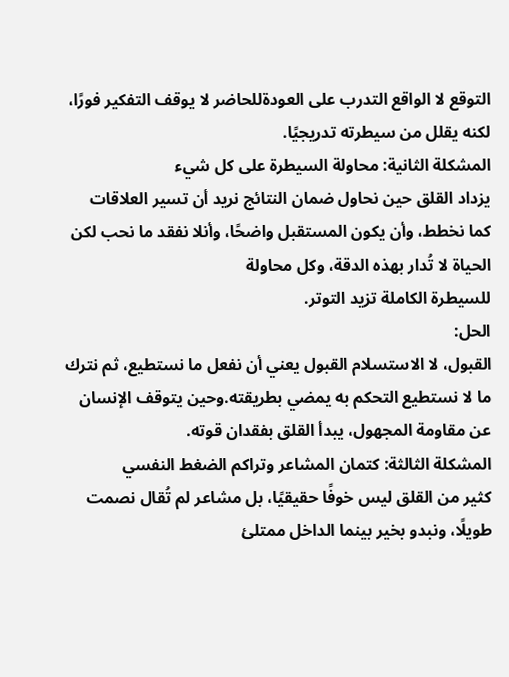التوقع لا الواقع التدرب على العودةللحاضر لا يوقف التفكير فورًا، لكنه يقلل من سيطرته تدريجيًا.
المشكلة الثانية: محاولة السيطرة على كل شيء
يزداد القلق حين نحاول ضمان النتائج نريد أن تسير العلاقات كما نخطط، وأن يكون المستقبل واضحًا، وأنلا نفقد ما نحب لكن الحياة لا تُدار بهذه الدقة، وكل محاولة
للسيطرة الكاملة تزيد التوتر.
الحل:
القبول، لا الاستسلام القبول يعني أن نفعل ما نستطيع، ثم نترك ما لا نستطيع التحكم به يمضي بطريقته.وحين يتوقف الإنسان عن مقاومة المجهول، يبدأ القلق بفقدان قوته.
المشكلة الثالثة: كتمان المشاعر وتراكم الضغط النفسي
كثير من القلق ليس خوفًا حقيقيًا، بل مشاعر لم تُقال نصمت طويلًا، ونبدو بخير بينما الداخل ممتلئ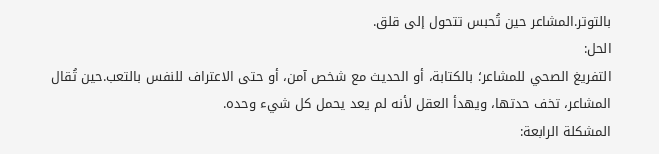بالتوتر.المشاعر حين تُحبس تتحول إلى قلق.
الحل:
التفريغ الصحي للمشاعر؛ بالكتابة، أو الحديث مع شخص آمن، أو حتى الاعتراف للنفس بالتعب.حين تُقال المشاعر، تخف حدتها، ويهدأ العقل لأنه لم يعد يحمل كل شيء وحده.
المشكلة الرابعة: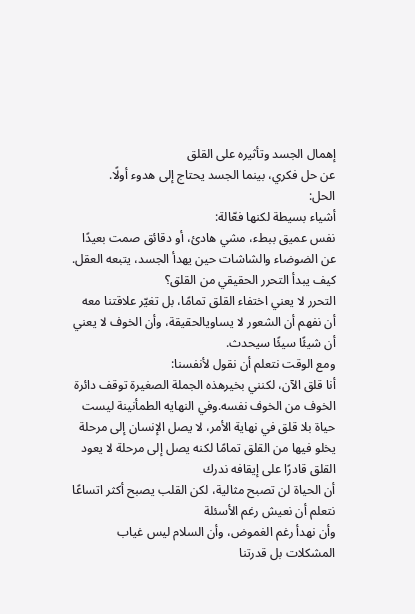إهمال الجسد وتأثيره على القلق
عن حل فكري، بينما الجسد يحتاج إلى هدوء أولًا.
الحل:
أشياء بسيطة لكنها فعّالة:
نفس عميق ببطء، مشي هادئ، أو دقائق صمت بعيدًا عن الضوضاء والشاشات حين يهدأ الجسد، يتبعه العقل.
كيف يبدأ التحرر الحقيقي من القلق؟
التحرر لا يعني اختفاء القلق تمامًا، بل تغيّر علاقتنا معه أن نفهم أن الشعور لا يساويالحقيقة، وأن الخوف لا يعني أن شيئًا سيئًا سيحدث.
ومع الوقت نتعلم أن نقول لأنفسنا:
أنا قلق الآن، لكنني بخيرهذه الجملة الصغيرة توقف دائرة الخوف من الخوف نفسه.وفي النهايه الطمأنينة ليست حياة بلا قلق في نهاية الأمر، لا يصل الإنسان إلى مرحلة
يخلو فيها من القلق تمامًا لكنه يصل إلى مرحلة لا يعود القلق قادرًا على إيقافه ندرك
أن الحياة لن تصبح مثالية، لكن القلب يصبح أكثر اتساعًا نتعلم أن نعيش رغم الأسئلة
وأن نهدأ رغم الغموض، وأن السلام ليس غياب المشكلات بل قدرتنا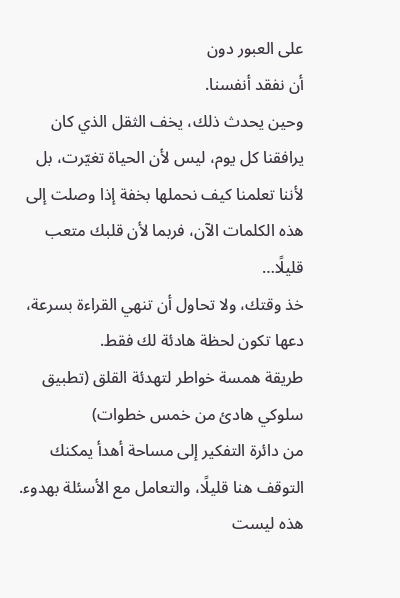على العبور دون
أن نفقد أنفسنا.
وحين يحدث ذلك، يخف الثقل الذي كان يرافقنا كل يوم، ليس لأن الحياة تغيّرت، بل
لأننا تعلمنا كيف نحملها بخفة إذا وصلت إلى هذه الكلمات الآن، فربما لأن قلبك متعب قليلًا…
خذ وقتك، ولا تحاول أن تنهي القراءة بسرعة، دعها تكون لحظة هادئة لك فقط.
طريقة همسة خواطر لتهدئة القلق (تطبيق سلوكي هادئ من خمس خطوات)
من دائرة التفكير إلى مساحة أهدأ يمكنك التوقف هنا قليلًا، والتعامل مع الأسئلة بهدوء.
هذه ليست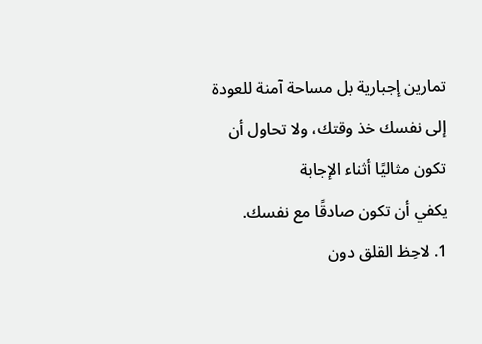تمارين إجبارية بل مساحة آمنة للعودة إلى نفسك خذ وقتك، ولا تحاول أن تكون مثاليًا أثناء الإجابة
يكفي أن تكون صادقًا مع نفسك.
1. لاحِظ القلق دون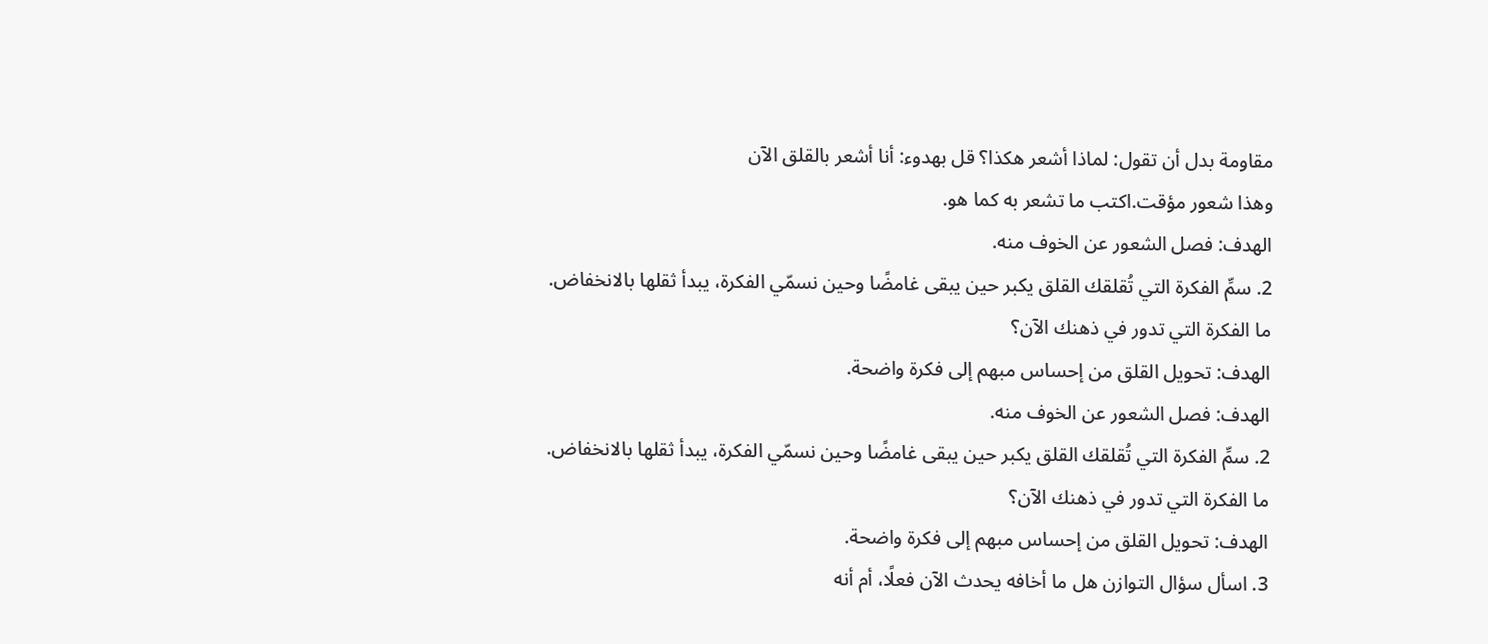مقاومة بدل أن تقول: لماذا أشعر هكذا؟ قل بهدوء: أنا أشعر بالقلق الآن
وهذا شعور مؤقت.اكتب ما تشعر به كما هو.
الهدف: فصل الشعور عن الخوف منه.
2. سمِّ الفكرة التي تُقلقك القلق يكبر حين يبقى غامضًا وحين نسمّي الفكرة، يبدأ ثقلها بالانخفاض.
ما الفكرة التي تدور في ذهنك الآن؟
الهدف: تحويل القلق من إحساس مبهم إلى فكرة واضحة.
الهدف: فصل الشعور عن الخوف منه.
2. سمِّ الفكرة التي تُقلقك القلق يكبر حين يبقى غامضًا وحين نسمّي الفكرة، يبدأ ثقلها بالانخفاض.
ما الفكرة التي تدور في ذهنك الآن؟
الهدف: تحويل القلق من إحساس مبهم إلى فكرة واضحة.
3. اسأل سؤال التوازن هل ما أخافه يحدث الآن فعلًا، أم أنه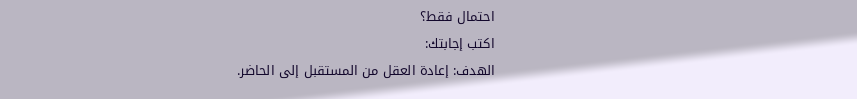احتمال فقط؟
اكتب إجابتك:
الهدف: إعادة العقل من المستقبل إلى الحاضر.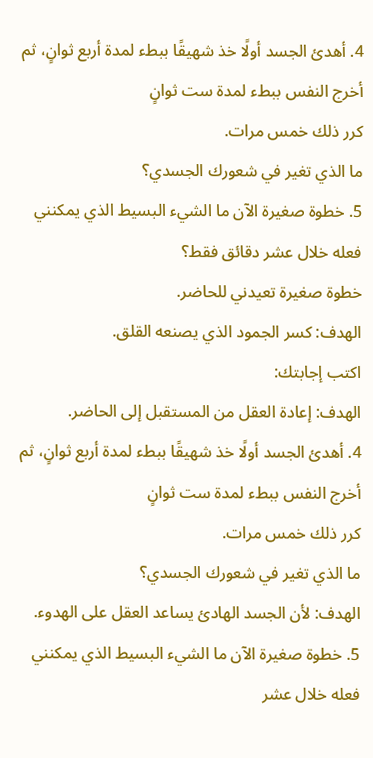4. أهدئ الجسد أولًا خذ شهيقًا ببطء لمدة أربع ثوانٍ، ثم أخرج النفس ببطء لمدة ست ثوانٍ
كرر ذلك خمس مرات.
ما الذي تغير في شعورك الجسدي؟
5. خطوة صغيرة الآن ما الشيء البسيط الذي يمكنني فعله خلال عشر دقائق فقط؟
خطوة صغيرة تعيدني للحاضر.
الهدف: كسر الجمود الذي يصنعه القلق.
اكتب إجابتك:
الهدف: إعادة العقل من المستقبل إلى الحاضر.
4. أهدئ الجسد أولًا خذ شهيقًا ببطء لمدة أربع ثوانٍ، ثم أخرج النفس ببطء لمدة ست ثوانٍ
كرر ذلك خمس مرات.
ما الذي تغير في شعورك الجسدي؟
الهدف: لأن الجسد الهادئ يساعد العقل على الهدوء.
5. خطوة صغيرة الآن ما الشيء البسيط الذي يمكنني فعله خلال عشر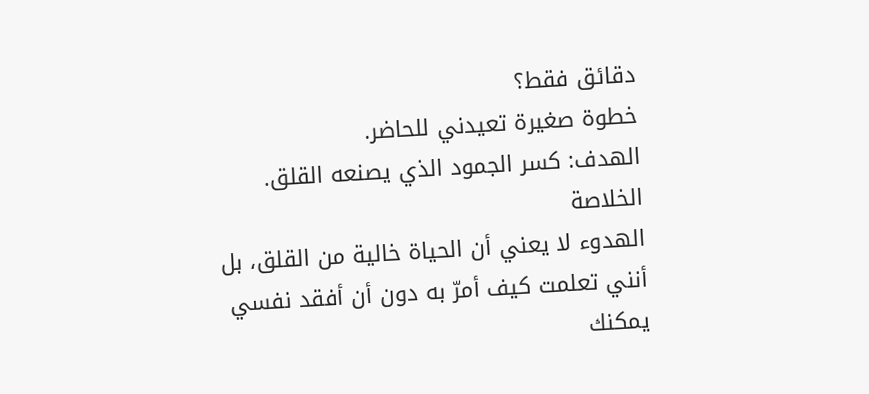دقائق فقط؟
خطوة صغيرة تعيدني للحاضر.
الهدف: كسر الجمود الذي يصنعه القلق.
الخلاصة
الهدوء لا يعني أن الحياة خالية من القلق، بل أنني تعلمت كيف أمرّ به دون أن أفقد نفسي يمكنك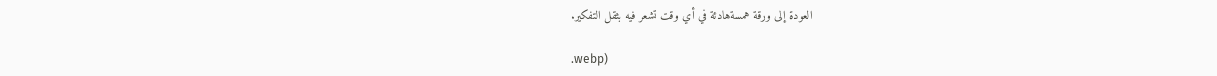العودة إلى ورقة همسةهادئة في أي وقت تشعر فيه بثقل التفكير.

.webp)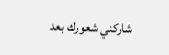شاركني شعورك بعد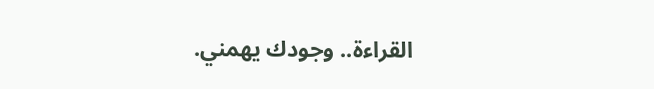القراءة.. وجودك يهمني.